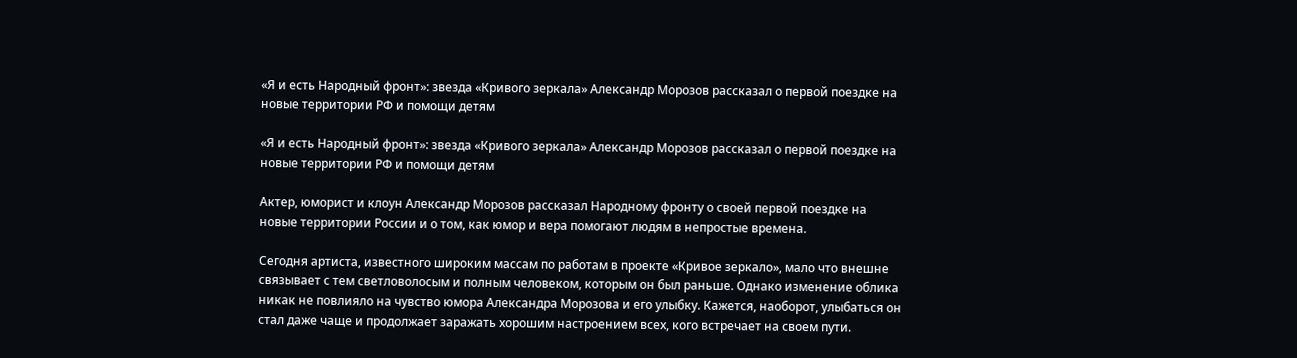«Я и есть Народный фронт»: звезда «Кривого зеркала» Александр Морозов рассказал о первой поездке на новые территории РФ и помощи детям

«Я и есть Народный фронт»: звезда «Кривого зеркала» Александр Морозов рассказал о первой поездке на новые территории РФ и помощи детям

Актер, юморист и клоун Александр Морозов рассказал Народному фронту о своей первой поездке на новые территории России и о том, как юмор и вера помогают людям в непростые времена.

Сегодня артиста, известного широким массам по работам в проекте «Кривое зеркало», мало что внешне связывает с тем светловолосым и полным человеком, которым он был раньше. Однако изменение облика никак не повлияло на чувство юмора Александра Морозова и его улыбку. Кажется, наоборот, улыбаться он стал даже чаще и продолжает заражать хорошим настроением всех, кого встречает на своем пути.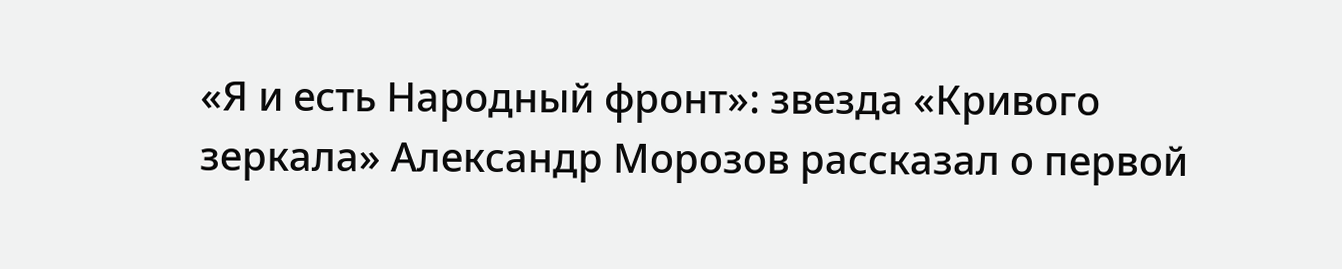«Я и есть Народный фронт»: звезда «Кривого зеркала» Александр Морозов рассказал о первой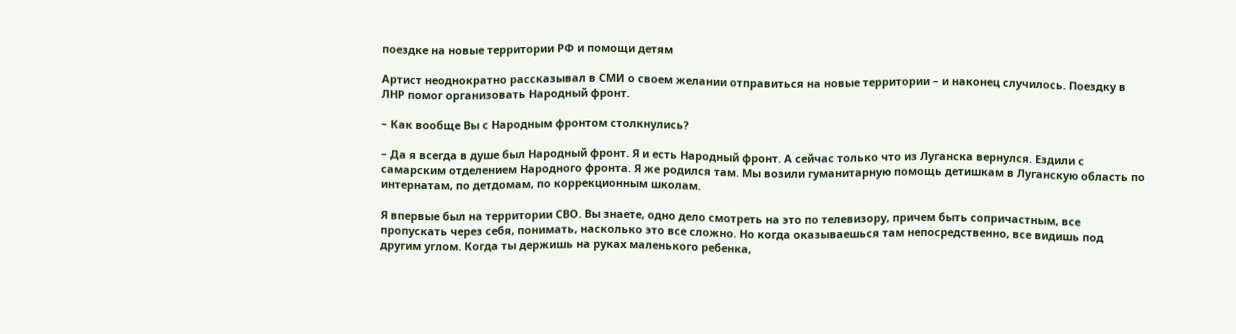поездке на новые территории РФ и помощи детям

Артист неоднократно рассказывал в СМИ о своем желании отправиться на новые территории – и наконец случилось. Поездку в ЛНР помог организовать Народный фронт.

– Как вообще Вы с Народным фронтом столкнулись?

– Да я всегда в душе был Народный фронт. Я и есть Народный фронт. А сейчас только что из Луганска вернулся. Ездили с самарским отделением Народного фронта. Я же родился там. Мы возили гуманитарную помощь детишкам в Луганскую область по интернатам, по детдомам, по коррекционным школам.

Я впервые был на территории СВО. Вы знаете, одно дело смотреть на это по телевизору, причем быть сопричастным, все пропускать через себя, понимать, насколько это все сложно. Но когда оказываешься там непосредственно, все видишь под другим углом. Когда ты держишь на руках маленького ребенка,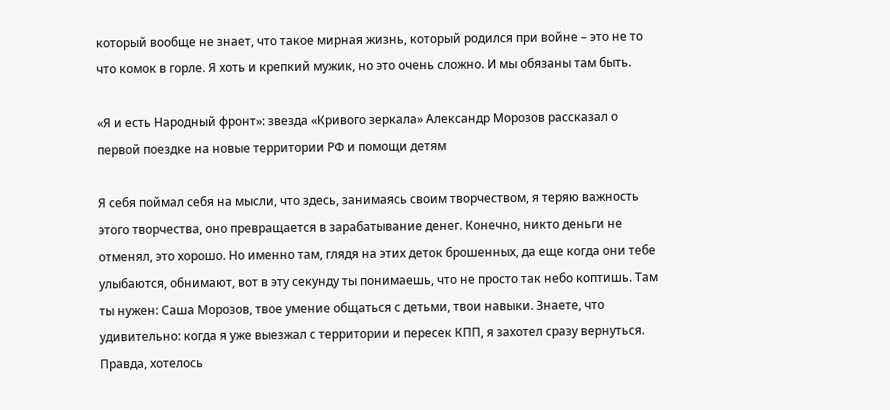который вообще не знает, что такое мирная жизнь, который родился при войне – это не то что комок в горле. Я хоть и крепкий мужик, но это очень сложно. И мы обязаны там быть.

«Я и есть Народный фронт»: звезда «Кривого зеркала» Александр Морозов рассказал о первой поездке на новые территории РФ и помощи детям

Я себя поймал себя на мысли, что здесь, занимаясь своим творчеством, я теряю важность этого творчества, оно превращается в зарабатывание денег. Конечно, никто деньги не отменял, это хорошо. Но именно там, глядя на этих деток брошенных, да еще когда они тебе улыбаются, обнимают, вот в эту секунду ты понимаешь, что не просто так небо коптишь. Там ты нужен: Саша Морозов, твое умение общаться с детьми, твои навыки. Знаете, что удивительно: когда я уже выезжал с территории и пересек КПП, я захотел сразу вернуться. Правда, хотелось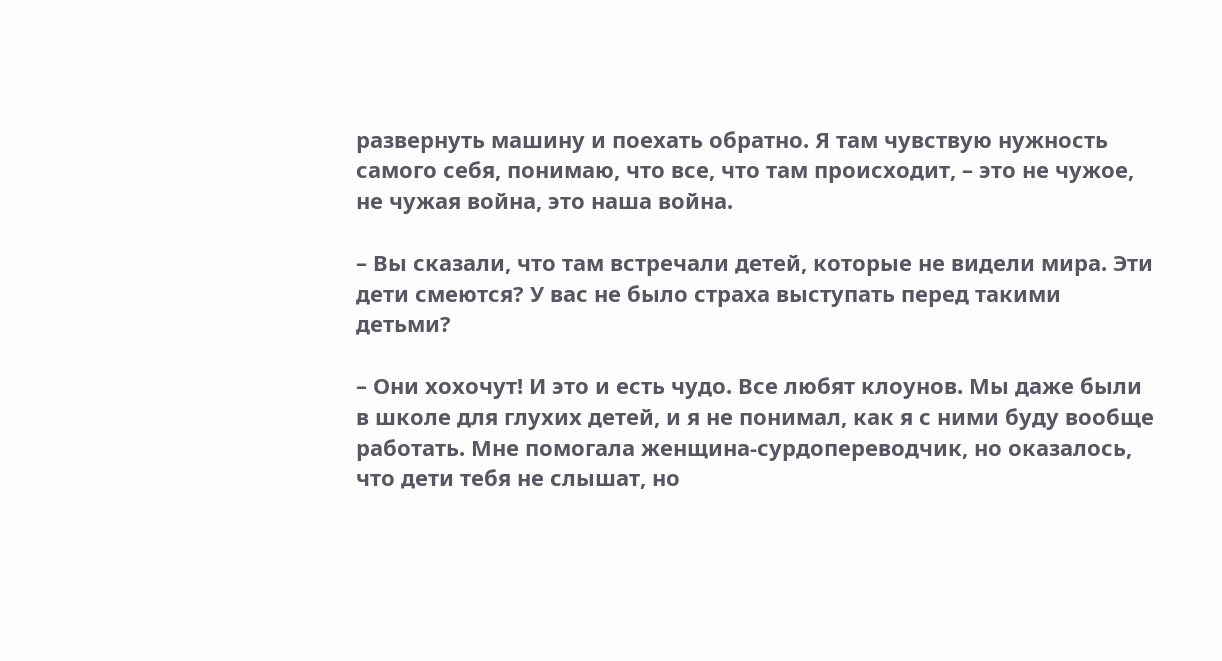развернуть машину и поехать обратно. Я там чувствую нужность самого себя, понимаю, что все, что там происходит, – это не чужое, не чужая война, это наша война.

– Вы сказали, что там встречали детей, которые не видели мира. Эти дети смеются? У вас не было страха выступать перед такими детьми?

– Они хохочут! И это и есть чудо. Все любят клоунов. Мы даже были в школе для глухих детей, и я не понимал, как я с ними буду вообще работать. Мне помогала женщина-сурдопереводчик, но оказалось, что дети тебя не слышат, но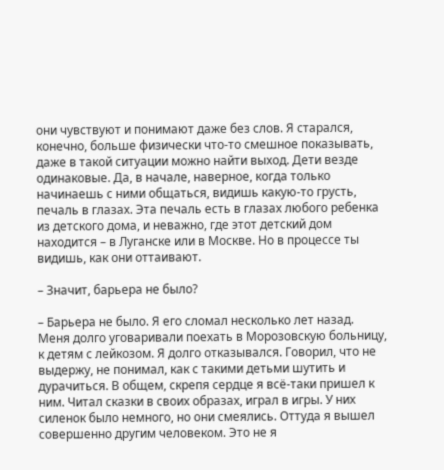они чувствуют и понимают даже без слов. Я старался, конечно, больше физически что-то смешное показывать, даже в такой ситуации можно найти выход. Дети везде одинаковые. Да, в начале, наверное, когда только начинаешь с ними общаться, видишь какую-то грусть, печаль в глазах. Эта печаль есть в глазах любого ребенка из детского дома, и неважно, где этот детский дом находится – в Луганске или в Москве. Но в процессе ты видишь, как они оттаивают.

– Значит, барьера не было?

– Барьера не было. Я его сломал несколько лет назад. Меня долго уговаривали поехать в Морозовскую больницу, к детям с лейкозом. Я долго отказывался. Говорил, что не выдержу, не понимал, как с такими детьми шутить и дурачиться. В общем, скрепя сердце я всё-таки пришел к ним. Читал сказки в своих образах, играл в игры. У них силенок было немного, но они смеялись. Оттуда я вышел совершенно другим человеком. Это не я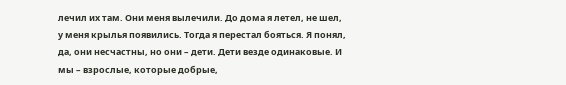лечил их там. Они меня вылечили. До дома я летел, не шел, у меня крылья появились. Тогда я перестал бояться. Я понял, да, они несчастны, но они – дети. Дети везде одинаковые. И мы – взрослые, которые добрые,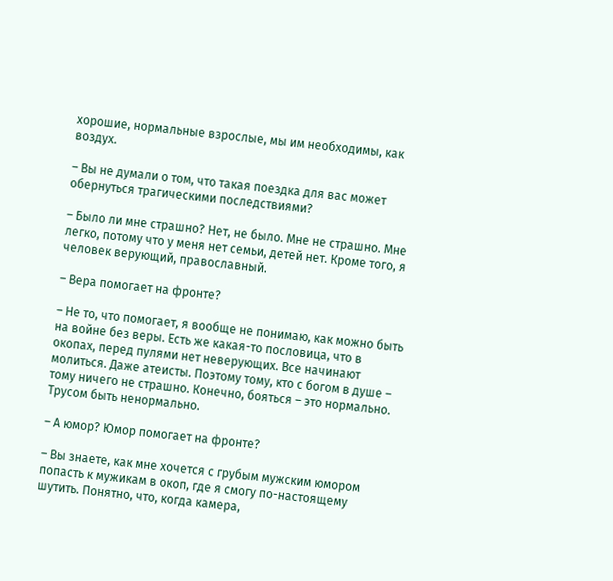хорошие, нормальные взрослые, мы им необходимы, как воздух.

– Вы не думали о том, что такая поездка для вас может обернуться трагическими последствиями?

– Было ли мне страшно? Нет, не было. Мне не страшно. Мне легко, потому что у меня нет семьи, детей нет. Кроме того, я человек верующий, православный.

– Вера помогает на фронте?

– Не то, что помогает, я вообще не понимаю, как можно быть на войне без веры. Есть же какая-то пословица, что в окопах, перед пулями нет неверующих. Все начинают молиться. Даже атеисты. Поэтому тому, кто с богом в душе – тому ничего не страшно. Конечно, бояться – это нормально. Трусом быть ненормально.

– А юмор? Юмор помогает на фронте?

– Вы знаете, как мне хочется с грубым мужским юмором попасть к мужикам в окоп, где я смогу по-настоящему шутить. Понятно, что, когда камера,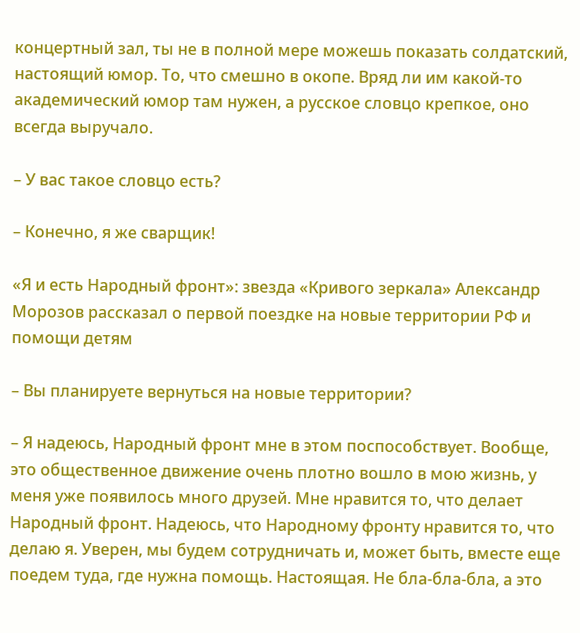концертный зал, ты не в полной мере можешь показать солдатский, настоящий юмор. То, что смешно в окопе. Вряд ли им какой-то академический юмор там нужен, а русское словцо крепкое, оно всегда выручало.

– У вас такое словцо есть?

– Конечно, я же сварщик!

«Я и есть Народный фронт»: звезда «Кривого зеркала» Александр Морозов рассказал о первой поездке на новые территории РФ и помощи детям

– Вы планируете вернуться на новые территории?

– Я надеюсь, Народный фронт мне в этом поспособствует. Вообще, это общественное движение очень плотно вошло в мою жизнь, у меня уже появилось много друзей. Мне нравится то, что делает Народный фронт. Надеюсь, что Народному фронту нравится то, что делаю я. Уверен, мы будем сотрудничать и, может быть, вместе еще поедем туда, где нужна помощь. Настоящая. Не бла-бла-бла, а это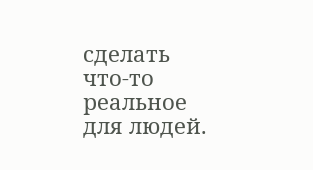сделать что-то реальное для людей.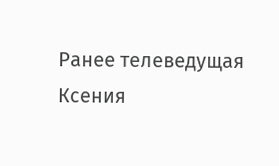Ранее телеведущая Ксения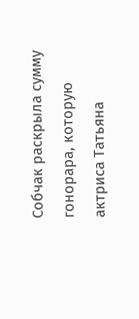Собчак раскрыла сумму гонорара, которую актриса Татьяна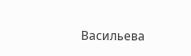Васильева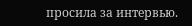просила за интервью.